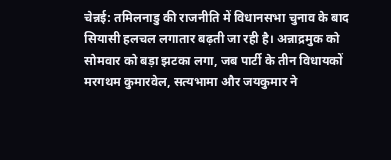चेन्नई: तमिलनाडु की राजनीति में विधानसभा चुनाव के बाद सियासी हलचल लगातार बढ़ती जा रही है। अन्नाद्रमुक को सोमवार को बड़ा झटका लगा, जब पार्टी के तीन विधायकों मरगथम कुमारवेल, सत्यभामा और जयकुमार ने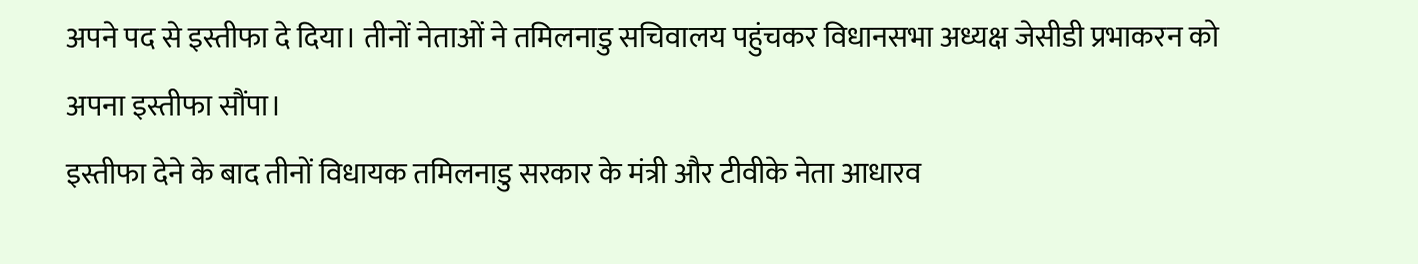अपने पद से इस्तीफा दे दिया। तीनों नेताओं ने तमिलनाडु सचिवालय पहुंचकर विधानसभा अध्यक्ष जेसीडी प्रभाकरन को अपना इस्तीफा सौंपा।
इस्तीफा देने के बाद तीनों विधायक तमिलनाडु सरकार के मंत्री और टीवीके नेता आधारव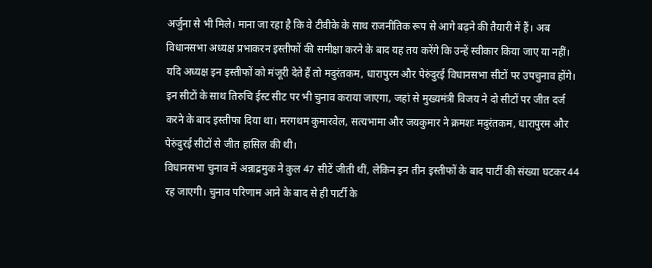अर्जुना से भी मिले। माना जा रहा है कि वे टीवीके के साथ राजनीतिक रूप से आगे बढ़ने की तैयारी में हैं। अब विधानसभा अध्यक्ष प्रभाकरन इस्तीफों की समीक्षा करने के बाद यह तय करेंगे कि उन्हें स्वीकार किया जाए या नहीं। यदि अध्यक्ष इन इस्तीफों को मंजूरी देते हैं तो मदुरंतकम, धारापुरम और पेरुंदुरई विधानसभा सीटों पर उपचुनाव होंगे। इन सीटों के साथ तिरुचि ईस्ट सीट पर भी चुनाव कराया जाएगा, जहां से मुख्यमंत्री विजय ने दो सीटों पर जीत दर्ज करने के बाद इस्तीफा दिया था। मरगथम कुमारवेल, सत्यभामा और जयकुमार ने क्रमशः मदुरंतकम, धारापुरम और पेरुंदुरई सीटों से जीत हासिल की थी।
विधानसभा चुनाव में अन्नाद्रमुक ने कुल 47 सीटें जीती थीं, लेकिन इन तीन इस्तीफों के बाद पार्टी की संख्या घटकर 44 रह जाएगी। चुनाव परिणाम आने के बाद से ही पार्टी के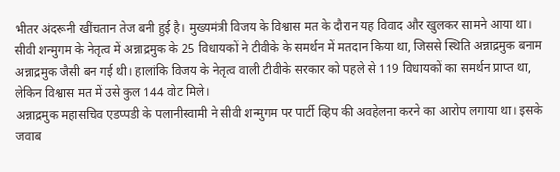भीतर अंदरूनी खींचतान तेज बनी हुई है। मुख्यमंत्री विजय के विश्वास मत के दौरान यह विवाद और खुलकर सामने आया था। सीवी शन्मुगम के नेतृत्व में अन्नाद्रमुक के 25 विधायकों ने टीवीके के समर्थन में मतदान किया था, जिससे स्थिति अन्नाद्रमुक बनाम अन्नाद्रमुक जैसी बन गई थी। हालांकि विजय के नेतृत्व वाली टीवीके सरकार को पहले से 119 विधायकों का समर्थन प्राप्त था, लेकिन विश्वास मत में उसे कुल 144 वोट मिले।
अन्नाद्रमुक महासचिव एडप्पडी के पलानीस्वामी ने सीवी शन्मुगम पर पार्टी व्हिप की अवहेलना करने का आरोप लगाया था। इसके जवाब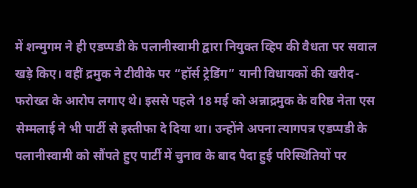में शन्मुगम ने ही एडप्पडी के पलानीस्वामी द्वारा नियुक्त व्हिप की वैधता पर सवाल खड़े किए। वहीं द्रमुक ने टीवीके पर “हॉर्स ट्रेडिंग” यानी विधायकों की खरीद-फरोख्त के आरोप लगाए थे। इससे पहले 18 मई को अन्नाद्रमुक के वरिष्ठ नेता एस सेम्मलाई ने भी पार्टी से इस्तीफा दे दिया था। उन्होंने अपना त्यागपत्र एडप्पडी के पलानीस्वामी को सौंपते हुए पार्टी में चुनाव के बाद पैदा हुई परिस्थितियों पर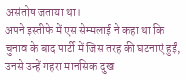असंतोष जताया था।
अपने इस्तीफे में एस सेम्मलाई ने कहा था कि चुनाव के बाद पार्टी में जिस तरह की घटनाएं हुईं, उनसे उन्हें गहरा मानसिक दुख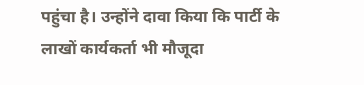पहुंचा है। उन्होंने दावा किया कि पार्टी के लाखों कार्यकर्ता भी मौजूदा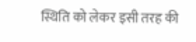स्थिति को लेकर इसी तरह की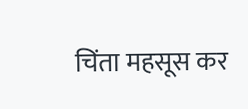चिंता महसूस कर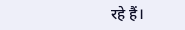रहे हैं।